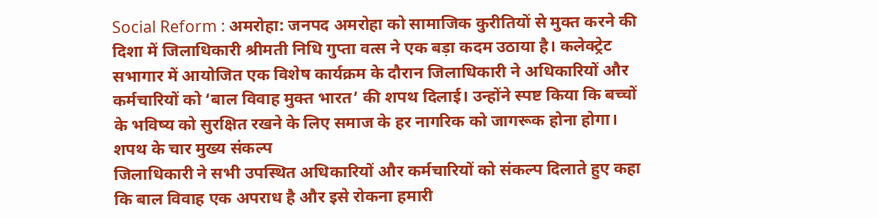Social Reform : अमरोहा: जनपद अमरोहा को सामाजिक कुरीतियों से मुक्त करने की दिशा में जिलाधिकारी श्रीमती निधि गुप्ता वत्स ने एक बड़ा कदम उठाया है। कलेक्ट्रेट सभागार में आयोजित एक विशेष कार्यक्रम के दौरान जिलाधिकारी ने अधिकारियों और कर्मचारियों को ‘बाल विवाह मुक्त भारत’ की शपथ दिलाई। उन्होंने स्पष्ट किया कि बच्चों के भविष्य को सुरक्षित रखने के लिए समाज के हर नागरिक को जागरूक होना होगा।
शपथ के चार मुख्य संकल्प
जिलाधिकारी ने सभी उपस्थित अधिकारियों और कर्मचारियों को संकल्प दिलाते हुए कहा कि बाल विवाह एक अपराध है और इसे रोकना हमारी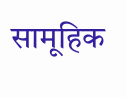सामूहिक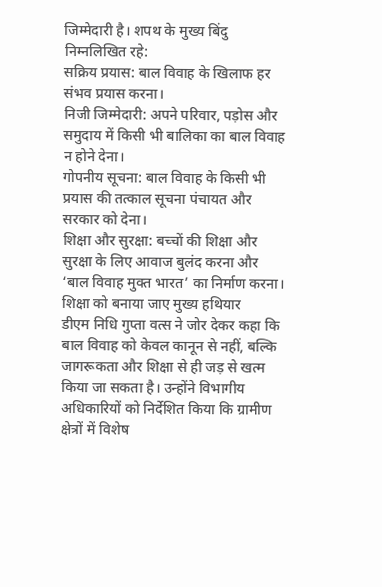जिम्मेदारी है। शपथ के मुख्य बिंदु निम्नलिखित रहे:
सक्रिय प्रयास: बाल विवाह के खिलाफ हर संभव प्रयास करना।
निजी जिम्मेदारी: अपने परिवार, पड़ोस और समुदाय में किसी भी बालिका का बाल विवाह न होने देना।
गोपनीय सूचना: बाल विवाह के किसी भी प्रयास की तत्काल सूचना पंचायत और सरकार को देना।
शिक्षा और सुरक्षा: बच्चों की शिक्षा और सुरक्षा के लिए आवाज बुलंद करना और ‘बाल विवाह मुक्त भारत’ का निर्माण करना।
शिक्षा को बनाया जाए मुख्य हथियार
डीएम निधि गुप्ता वत्स ने जोर देकर कहा कि बाल विवाह को केवल कानून से नहीं, बल्कि जागरूकता और शिक्षा से ही जड़ से खत्म किया जा सकता है। उन्होंने विभागीय अधिकारियों को निर्देशित किया कि ग्रामीण क्षेत्रों में विशेष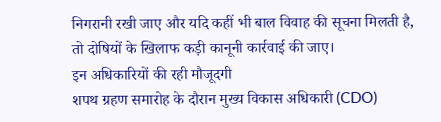निगरानी रखी जाए और यदि कहीं भी बाल विवाह की सूचना मिलती है, तो दोषियों के खिलाफ कड़ी कानूनी कार्रवाई की जाए।
इन अधिकारियों की रही मौजूदगी
शपथ ग्रहण समारोह के दौरान मुख्य विकास अधिकारी (CDO)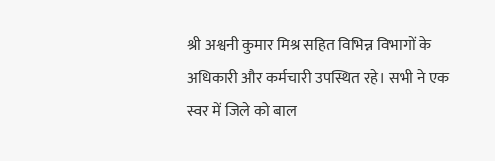श्री अश्वनी कुमार मिश्र सहित विभिन्न विभागों के अधिकारी और कर्मचारी उपस्थित रहे। सभी ने एक स्वर में जिले को बाल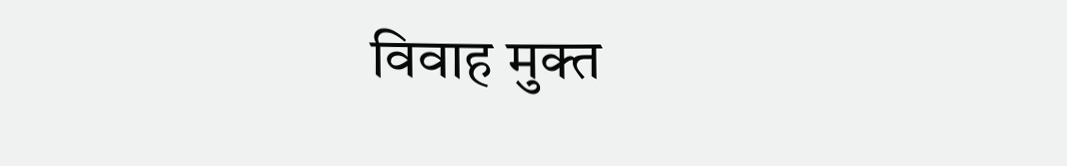विवाह मुक्त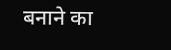बनाने का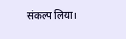संकल्प लिया।